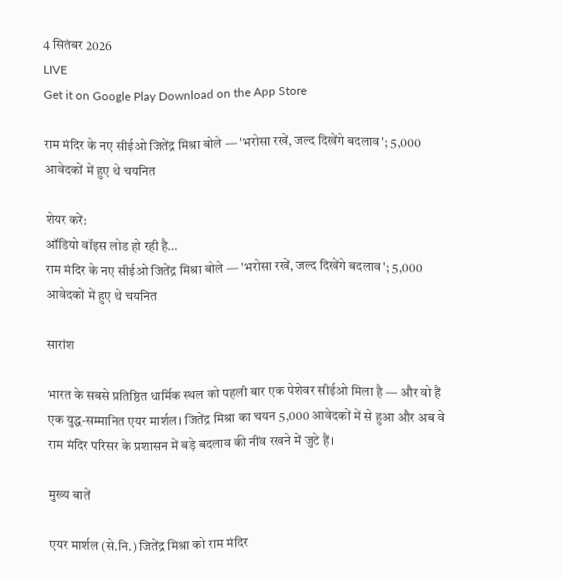4 सितंबर 2026
LIVE
Get it on Google Play Download on the App Store

राम मंदिर के नए सीईओ जितेंद्र मिश्रा बोले — 'भरोसा रखें, जल्द दिखेंगे बदलाव'; 5,000 आवेदकों में हुए थे चयनित

शेयर करें:
ऑडियो वॉइस लोड हो रही है…
राम मंदिर के नए सीईओ जितेंद्र मिश्रा बोले — 'भरोसा रखें, जल्द दिखेंगे बदलाव'; 5,000 आवेदकों में हुए थे चयनित

सारांश

भारत के सबसे प्रतिष्ठित धार्मिक स्थल को पहली बार एक पेशेवर सीईओ मिला है — और वो हैं एक युद्ध-सम्मानित एयर मार्शल। जितेंद्र मिश्रा का चयन 5,000 आवेदकों में से हुआ और अब वे राम मंदिर परिसर के प्रशासन में बड़े बदलाव की नींव रखने में जुटे हैं।

मुख्य बातें

एयर मार्शल (से.नि.) जितेंद्र मिश्रा को राम मंदिर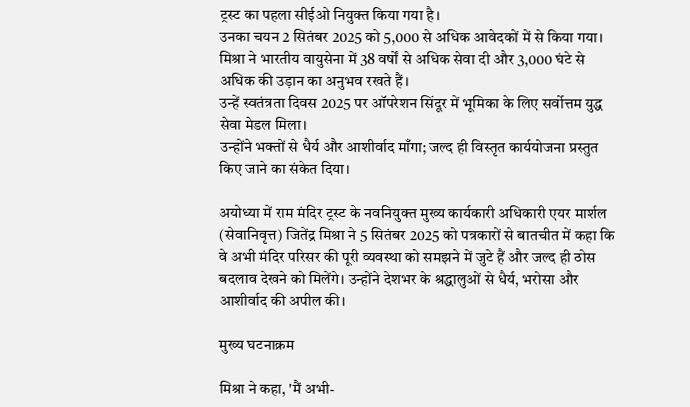ट्रस्ट का पहला सीईओ नियुक्त किया गया है।
उनका चयन 2 सितंबर 2025 को 5,000 से अधिक आवेदकों में से किया गया।
मिश्रा ने भारतीय वायुसेना में 38 वर्षों से अधिक सेवा दी और 3,000 घंटे से अधिक की उड़ान का अनुभव रखते हैं।
उन्हें स्वतंत्रता दिवस 2025 पर ऑपरेशन सिंदूर में भूमिका के लिए सर्वोत्तम युद्ध सेवा मेडल मिला।
उन्होंने भक्तों से धैर्य और आशीर्वाद माँगा; जल्द ही विस्तृत कार्ययोजना प्रस्तुत किए जाने का संकेत दिया।

अयोध्या में राम मंदिर ट्रस्ट के नवनियुक्त मुख्य कार्यकारी अधिकारी एयर मार्शल (सेवानिवृत्त) जितेंद्र मिश्रा ने 5 सितंबर 2025 को पत्रकारों से बातचीत में कहा कि वे अभी मंदिर परिसर की पूरी व्यवस्था को समझने में जुटे हैं और जल्द ही ठोस बदलाव देखने को मिलेंगे। उन्होंने देशभर के श्रद्धालुओं से धैर्य, भरोसा और आशीर्वाद की अपील की।

मुख्य घटनाक्रम

मिश्रा ने कहा, 'मैं अभी-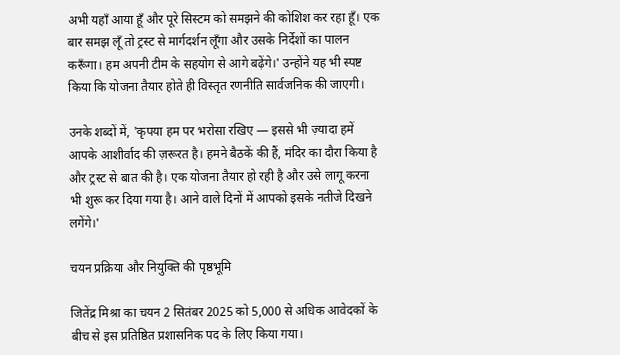अभी यहाँ आया हूँ और पूरे सिस्टम को समझने की कोशिश कर रहा हूँ। एक बार समझ लूँ तो ट्रस्ट से मार्गदर्शन लूँगा और उसके निर्देशों का पालन करूँगा। हम अपनी टीम के सहयोग से आगे बढ़ेंगे।' उन्होंने यह भी स्पष्ट किया कि योजना तैयार होते ही विस्तृत रणनीति सार्वजनिक की जाएगी।

उनके शब्दों में, 'कृपया हम पर भरोसा रखिए — इससे भी ज़्यादा हमें आपके आशीर्वाद की ज़रूरत है। हमने बैठकें की हैं, मंदिर का दौरा किया है और ट्रस्ट से बात की है। एक योजना तैयार हो रही है और उसे लागू करना भी शुरू कर दिया गया है। आने वाले दिनों में आपको इसके नतीजे दिखने लगेंगे।'

चयन प्रक्रिया और नियुक्ति की पृष्ठभूमि

जितेंद्र मिश्रा का चयन 2 सितंबर 2025 को 5,000 से अधिक आवेदकों के बीच से इस प्रतिष्ठित प्रशासनिक पद के लिए किया गया।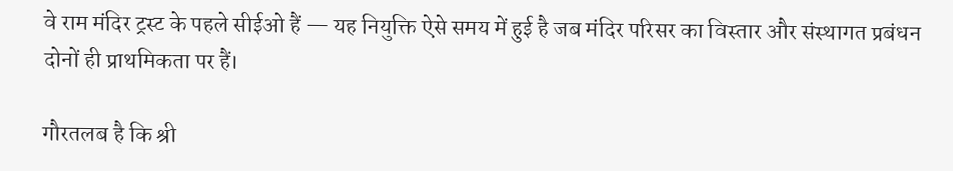वे राम मंदिर ट्रस्ट के पहले सीईओ हैं — यह नियुक्ति ऐसे समय में हुई है जब मंदिर परिसर का विस्तार और संस्थागत प्रबंधन दोनों ही प्राथमिकता पर हैं।

गौरतलब है कि श्री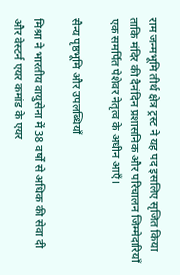राम जन्मभूमि तीर्थ क्षेत्र ट्रस्ट ने यह पद इसलिए सृजित किया ताकि मंदिर की दैनंदिन प्रशासनिक और परिचालन जिम्मेदारियाँ एक समर्पित पेशेवर नेतृत्व के अधीन आएँ।

सैन्य पृष्ठभूमि और उपलब्धियाँ

मिश्रा ने भारतीय वायुसेना में 38 वर्षों से अधिक की सेवा दी और वेस्टर्न एयर कमांड के एयर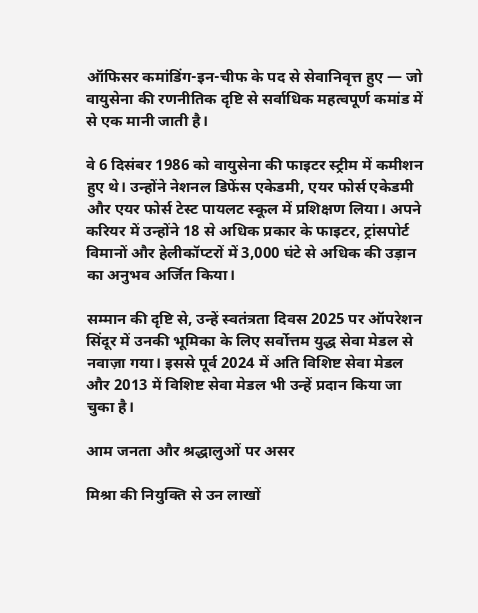ऑफिसर कमांडिंग-इन-चीफ के पद से सेवानिवृत्त हुए — जो वायुसेना की रणनीतिक दृष्टि से सर्वाधिक महत्वपूर्ण कमांड में से एक मानी जाती है।

वे 6 दिसंबर 1986 को वायुसेना की फाइटर स्ट्रीम में कमीशन हुए थे। उन्होंने नेशनल डिफेंस एकेडमी, एयर फोर्स एकेडमी और एयर फोर्स टेस्ट पायलट स्कूल में प्रशिक्षण लिया। अपने करियर में उन्होंने 18 से अधिक प्रकार के फाइटर, ट्रांसपोर्ट विमानों और हेलीकॉप्टरों में 3,000 घंटे से अधिक की उड़ान का अनुभव अर्जित किया।

सम्मान की दृष्टि से, उन्हें स्वतंत्रता दिवस 2025 पर ऑपरेशन सिंदूर में उनकी भूमिका के लिए सर्वोत्तम युद्ध सेवा मेडल से नवाज़ा गया। इससे पूर्व 2024 में अति विशिष्ट सेवा मेडल और 2013 में विशिष्ट सेवा मेडल भी उन्हें प्रदान किया जा चुका है।

आम जनता और श्रद्धालुओं पर असर

मिश्रा की नियुक्ति से उन लाखों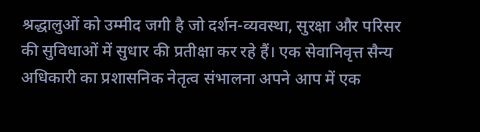श्रद्धालुओं को उम्मीद जगी है जो दर्शन-व्यवस्था, सुरक्षा और परिसर की सुविधाओं में सुधार की प्रतीक्षा कर रहे हैं। एक सेवानिवृत्त सैन्य अधिकारी का प्रशासनिक नेतृत्व संभालना अपने आप में एक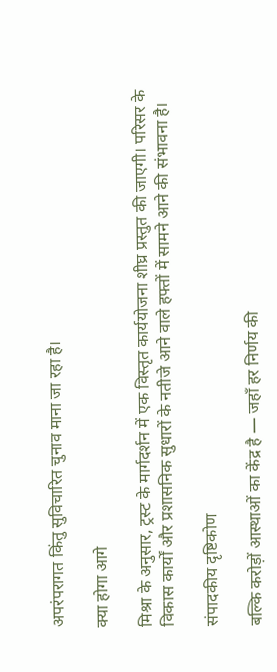अपरंपरागत किंतु सुविचारित चुनाव माना जा रहा है।

क्या होगा आगे

मिश्रा के अनुसार, ट्रस्ट के मार्गदर्शन में एक विस्तृत कार्ययोजना शीघ्र प्रस्तुत की जाएगी। परिसर के विकास कार्यों और प्रशासनिक सुधारों के नतीजे आने वाले हफ्तों में सामने आने की संभावना है।

संपादकीय दृष्टिकोण

बल्कि करोड़ों आस्थाओं का केंद्र है — जहाँ हर निर्णय की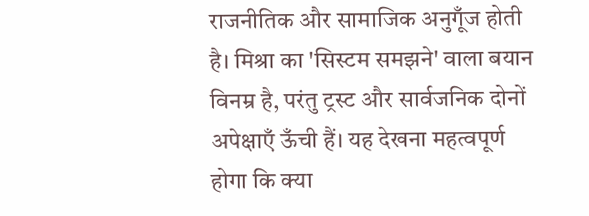राजनीतिक और सामाजिक अनुगूँज होती है। मिश्रा का 'सिस्टम समझने' वाला बयान विनम्र है, परंतु ट्रस्ट और सार्वजनिक दोनों अपेक्षाएँ ऊँची हैं। यह देखना महत्वपूर्ण होगा कि क्या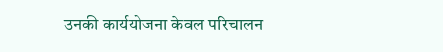उनकी कार्ययोजना केवल परिचालन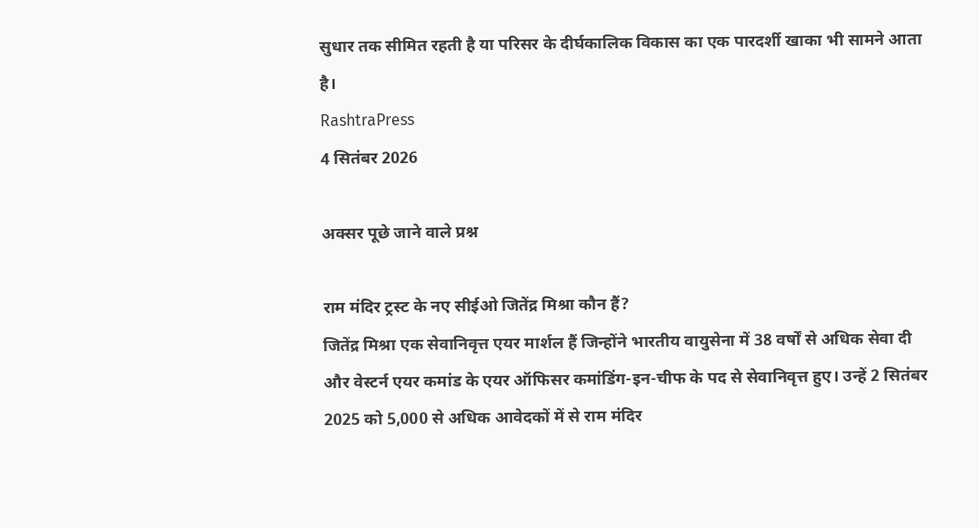सुधार तक सीमित रहती है या परिसर के दीर्घकालिक विकास का एक पारदर्शी खाका भी सामने आता है।
RashtraPress
4 सितंबर 2026

अक्सर पूछे जाने वाले प्रश्न

राम मंदिर ट्रस्ट के नए सीईओ जितेंद्र मिश्रा कौन हैं?
जितेंद्र मिश्रा एक सेवानिवृत्त एयर मार्शल हैं जिन्होंने भारतीय वायुसेना में 38 वर्षों से अधिक सेवा दी और वेस्टर्न एयर कमांड के एयर ऑफिसर कमांडिंग-इन-चीफ के पद से सेवानिवृत्त हुए। उन्हें 2 सितंबर 2025 को 5,000 से अधिक आवेदकों में से राम मंदिर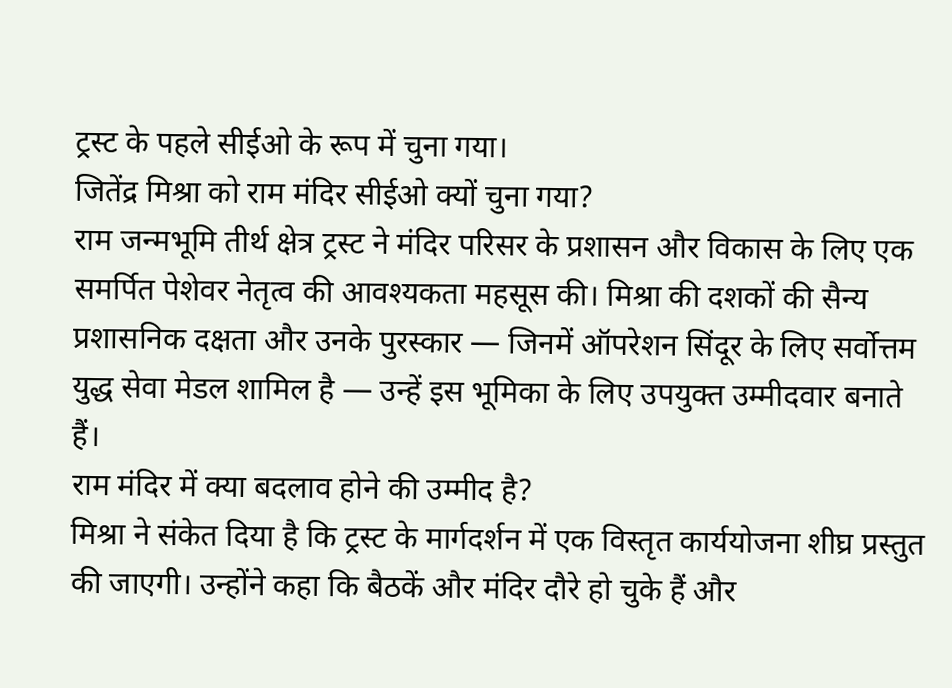ट्रस्ट के पहले सीईओ के रूप में चुना गया।
जितेंद्र मिश्रा को राम मंदिर सीईओ क्यों चुना गया?
राम जन्मभूमि तीर्थ क्षेत्र ट्रस्ट ने मंदिर परिसर के प्रशासन और विकास के लिए एक समर्पित पेशेवर नेतृत्व की आवश्यकता महसूस की। मिश्रा की दशकों की सैन्य प्रशासनिक दक्षता और उनके पुरस्कार — जिनमें ऑपरेशन सिंदूर के लिए सर्वोत्तम युद्ध सेवा मेडल शामिल है — उन्हें इस भूमिका के लिए उपयुक्त उम्मीदवार बनाते हैं।
राम मंदिर में क्या बदलाव होने की उम्मीद है?
मिश्रा ने संकेत दिया है कि ट्रस्ट के मार्गदर्शन में एक विस्तृत कार्ययोजना शीघ्र प्रस्तुत की जाएगी। उन्होंने कहा कि बैठकें और मंदिर दौरे हो चुके हैं और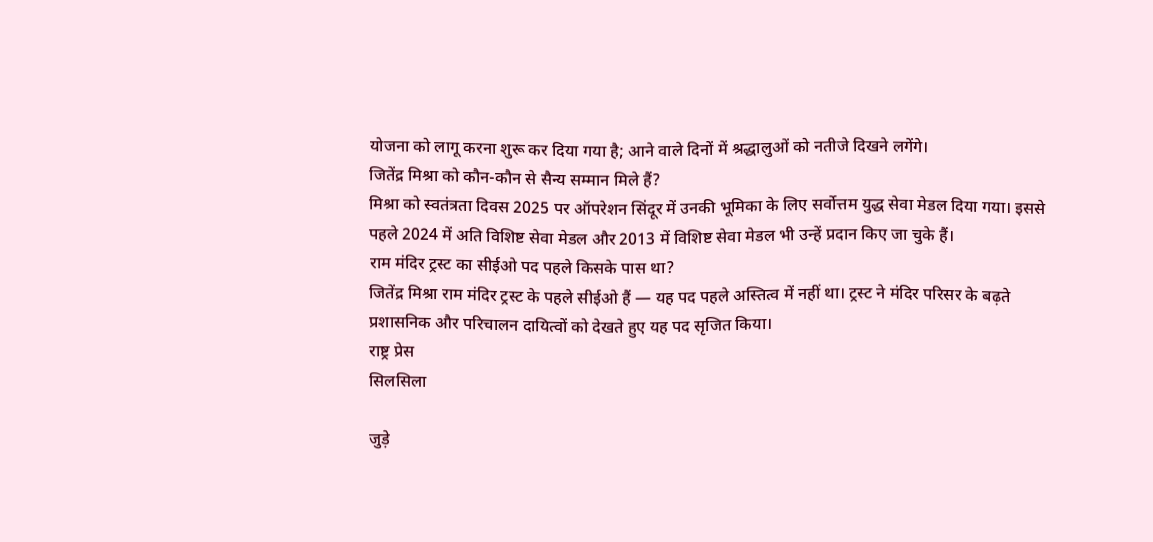योजना को लागू करना शुरू कर दिया गया है; आने वाले दिनों में श्रद्धालुओं को नतीजे दिखने लगेंगे।
जितेंद्र मिश्रा को कौन-कौन से सैन्य सम्मान मिले हैं?
मिश्रा को स्वतंत्रता दिवस 2025 पर ऑपरेशन सिंदूर में उनकी भूमिका के लिए सर्वोत्तम युद्ध सेवा मेडल दिया गया। इससे पहले 2024 में अति विशिष्ट सेवा मेडल और 2013 में विशिष्ट सेवा मेडल भी उन्हें प्रदान किए जा चुके हैं।
राम मंदिर ट्रस्ट का सीईओ पद पहले किसके पास था?
जितेंद्र मिश्रा राम मंदिर ट्रस्ट के पहले सीईओ हैं — यह पद पहले अस्तित्व में नहीं था। ट्रस्ट ने मंदिर परिसर के बढ़ते प्रशासनिक और परिचालन दायित्वों को देखते हुए यह पद सृजित किया।
राष्ट्र प्रेस
सिलसिला

जुड़े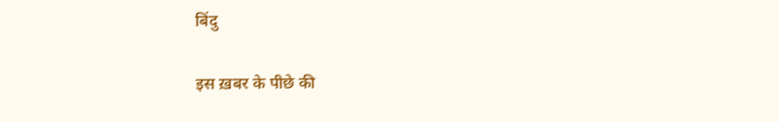बिंदु

इस ख़बर के पीछे की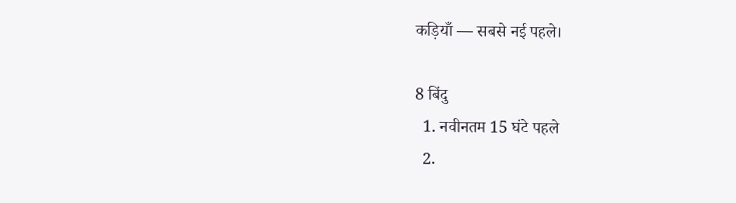कड़ियाँ — सबसे नई पहले।

8 बिंदु
  1. नवीनतम 15 घंटे पहले
  2.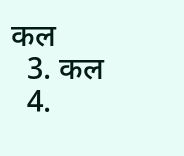कल
  3. कल
  4.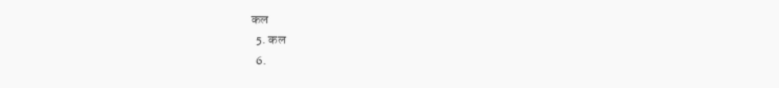कल
  5. कल
  6.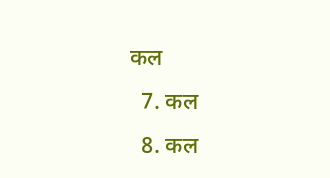कल
  7. कल
  8. कल